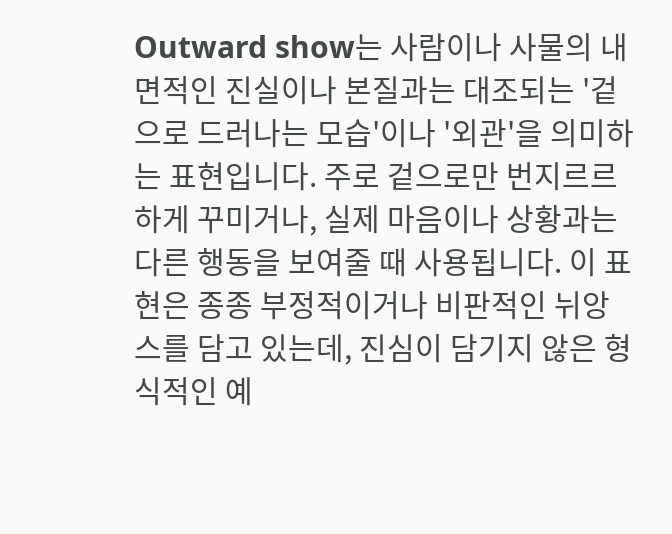Outward show는 사람이나 사물의 내면적인 진실이나 본질과는 대조되는 '겉으로 드러나는 모습'이나 '외관'을 의미하는 표현입니다. 주로 겉으로만 번지르르하게 꾸미거나, 실제 마음이나 상황과는 다른 행동을 보여줄 때 사용됩니다. 이 표현은 종종 부정적이거나 비판적인 뉘앙스를 담고 있는데, 진심이 담기지 않은 형식적인 예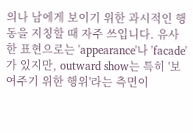의나 남에게 보이기 위한 과시적인 행동을 지칭할 때 자주 쓰입니다. 유사한 표현으로는 'appearance'나 'facade'가 있지만, outward show는 특히 '보여주기 위한 행위'라는 측면이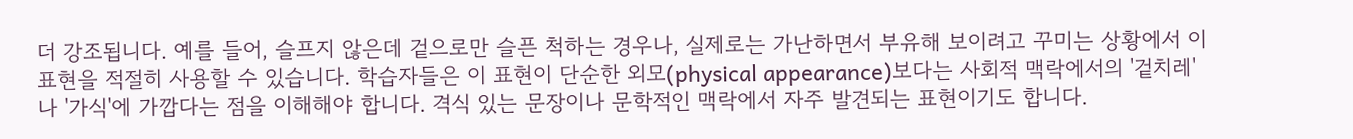더 강조됩니다. 예를 들어, 슬프지 않은데 겉으로만 슬픈 척하는 경우나, 실제로는 가난하면서 부유해 보이려고 꾸미는 상황에서 이 표현을 적절히 사용할 수 있습니다. 학습자들은 이 표현이 단순한 외모(physical appearance)보다는 사회적 맥락에서의 '겉치레'나 '가식'에 가깝다는 점을 이해해야 합니다. 격식 있는 문장이나 문학적인 맥락에서 자주 발견되는 표현이기도 합니다.